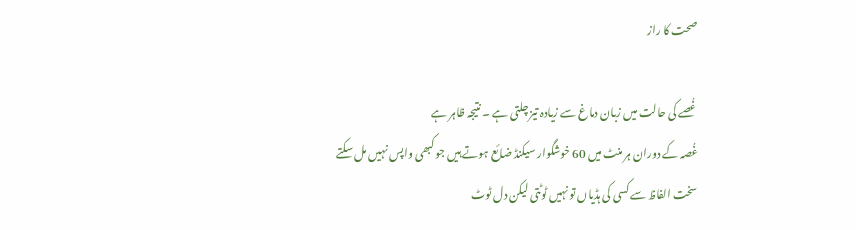صحت کا راز

غُصے کی حالت میں زبان دماغ سے زیادہ تیز چلتی ہے ۔ نتیجہ ظاہر ہے
غُصہ کے دوران ہر منٹ میں 60 خوشگوار سیکنڈ ضائع ہوتے ہیں جو کبھی واپس نہیں مل سکتے
سخت الفاظ سے کسی کی ہڈیاں تو نہیں ٹوٹتی لیکن دل ٹوٹ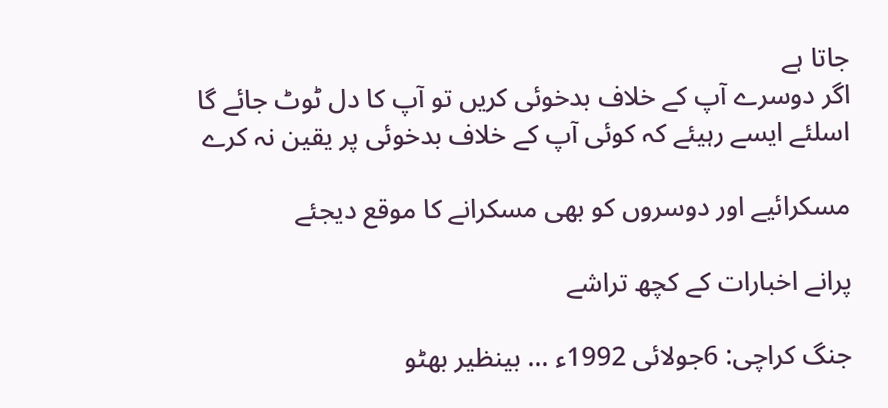جاتا ہے
اگر دوسرے آپ کے خلاف بدخوئی کریں تو آپ کا دل ٹوٹ جائے گا
اسلئے ایسے رہیئے کہ کوئی آپ کے خلاف بدخوئی پر یقین نہ کرے

مسکرائیے اور دوسروں کو بھی مسکرانے کا موقع دیجئے

پرانے اخبارات کے کچھ تراشے

جنگ کراچی: 6جولائی 1992ء … بینظیر بھٹو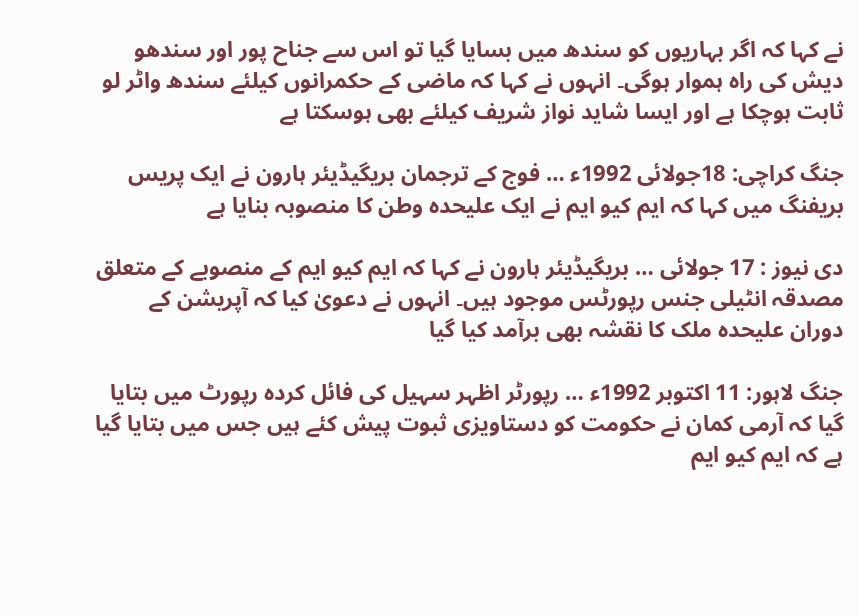نے کہا کہ اگر بہاریوں کو سندھ میں بسایا گیا تو اس سے جناح پور اور سندھو دیش کی راہ ہموار ہوگی۔ انہوں نے کہا کہ ماضی کے حکمرانوں کیلئے سندھ واٹر لو ثابت ہوچکا ہے اور ایسا شاید نواز شریف کیلئے بھی ہوسکتا ہے

جنگ کراچی: 18جولائی 1992ء … فوج کے ترجمان بریگیڈیئر ہارون نے ایک پریس بریفنگ میں کہا کہ ایم کیو ایم نے ایک علیحدہ وطن کا منصوبہ بنایا ہے

دی نیوز : 17 جولائی … بریگیڈیئر ہارون نے کہا کہ ایم کیو ایم کے منصوبے کے متعلق مصدقہ انٹیلی جنس رپورٹس موجود ہیں۔ انہوں نے دعویٰ کیا کہ آپریشن کے دوران علیحدہ ملک کا نقشہ بھی برآمد کیا گیا

جنگ لاہور: 11 اکتوبر 1992ء … رپورٹر اظہر سہیل کی فائل کردہ رپورٹ میں بتایا گیا کہ آرمی کمان نے حکومت کو دستاویزی ثبوت پیش کئے ہیں جس میں بتایا گیا ہے کہ ایم کیو ایم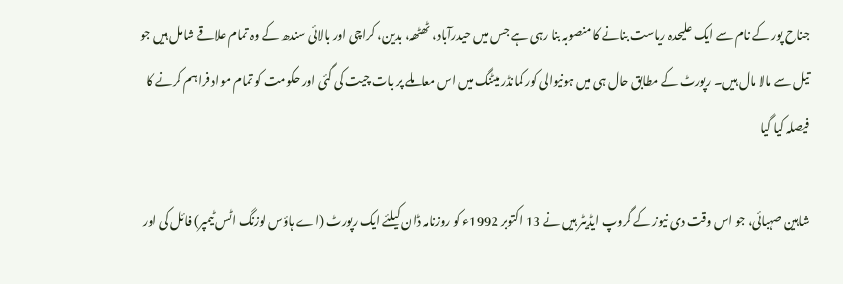جناح پور کے نام سے ایک علیحدہ ریاست بنانے کا منصوبہ بنا رہی ہے جس میں حیدرآباد، ٹھٹھہ، بدین، کراچی اور بالائی سندھ کے وہ تمام علاقے شامل ہیں جو تیل سے مالا مال ہیں۔ رپورٹ کے مطابق حال ہی میں ہونیوالی کور کمانڈر میٹنگ میں اس معاملے پر بات چیت کی گئی اور حکومت کو تمام مواد فراہم کرنے کا فیصلہ کیا گیا

شاہین صہبائی، جو اس وقت دی نیوز کے گروپ ایڈیٹر ہیں نے 13 اکتوبر 1992ء کو روزنامہ ڈان کیلئے ایک رپورٹ (اے ہاؤس لوزنگ اٹس ٹیمپر) فائل کی اور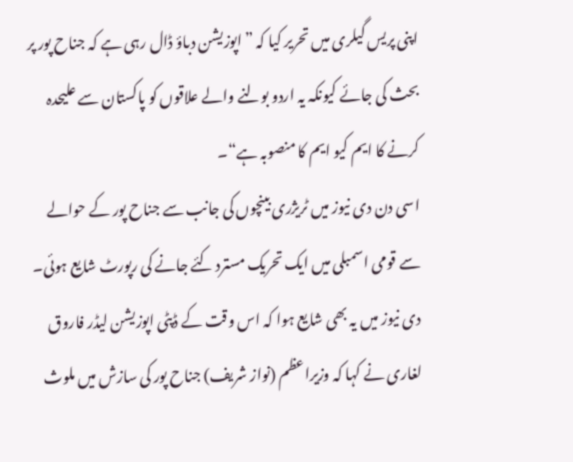اپنی پریس گیلری میں تحریر کیا کہ ”اپوزیشن دباؤ ڈال رہی ہے کہ جناح پور پر بحث کی جائے کیونکہ یہ اردو بولنے والے علاقوں کو پاکستان سے علیحدہ کرنے کا ایم کیو ایم کا منصوبہ ہے“۔
اسی دن دی نیوز میں ٹریژری بینچوں کی جانب سے جناح پور کے حوالے سے قومی اسمبلی میں ایک تحریک مسترد کئے جانے کی رپورٹ شایع ہوئی۔ دی نیوز میں یہ بھی شایع ہوا کہ اس وقت کے ڈپٹی اپوزیشن لیڈر فاروق لغاری نے کہا کہ وزیراعظم (نواز شریف) جناح پور کی سازش میں ملوث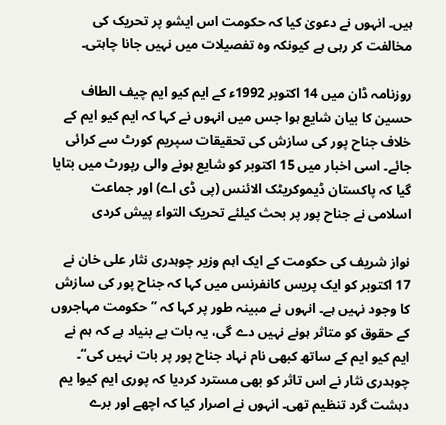ہیں۔ انہوں نے دعویٰ کیا کہ حکومت اس ایشو پر تحریک کی مخالفت کر رہی ہے کیونکہ وہ تفصیلات میں نہیں جانا چاہتی۔

روزنامہ ڈان میں 14 اکتوبر 1992ء کے ایم کیو ایم چیف الطاف حسین کا بیان شایع ہوا جس میں انہوں نے کہا کہ ایم کیو ایم کے خلاف جناح پور کی سازش کی تحقیقات سپریم کورٹ سے کرائی جائے۔ اسی اخبار میں 15 اکتوبر کو شایع ہونے والی رپورٹ میں بتایا گیا کہ پاکستان ڈیموکریٹک الائنس (پی ڈی اے) اور جماعت اسلامی نے جناح پور پر بحث کیلئے تحریک التواء پیش کردی

نواز شریف کی حکومت کے ایک اہم وزیر چوہدری نثار علی خان نے 17 اکتوبر کو ایک پریس کانفرنس میں کہا کہ جناح پور کی سازش کا وجود نہیں ہے۔ انہوں نے مبینہ طور پر کہا کہ ”حکومت مہاجروں کے حقوق کو متاثر ہونے نہیں دے گی، یہ بات بے بنیاد ہے کہ ہم نے ایم کیو ایم کے ساتھ کبھی نام نہاد جناح پور پر بات نہیں کی“۔ چوہدری نثار نے اس تاثر کو بھی مسترد کردیا کہ پوری ایم کیوا یم دہشت گرد تنظیم تھی۔ انہوں نے اصرار کیا کہ اچھے اور برے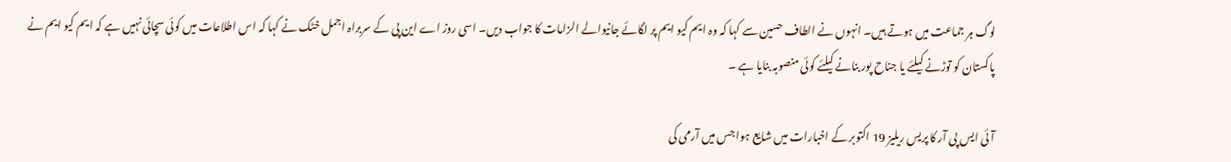لوگ ہر جماعت میں ہوتے ہیں۔ انہوں نے الطاف حسین سے کہا کہ وہ ایم کیو ایم پر لگائے جانیوالے الزامات کا جواب دیں۔ اسی روز اے این پی کے سربراہ اجمل خٹک نے کہا کہ اس اطلاعات میں کوئی سچائی نہیں ہے کہ ایم کیو ایم نے پاکستان کو توڑنے کیلئے یا جناح پور بنانے کیلئے کوئی منصوبہ بنایا ہے ۔

آئی ایس پی آر کا پریس ریلیز 19 اکتوبر کے اخبارات میں شایع ہوا جس میں آرمی کی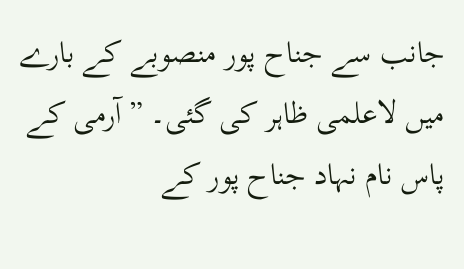جانب سے جناح پور منصوبے کے بارے میں لاعلمی ظاہر کی گئی۔ ”آرمی کے پاس نام نہاد جناح پور کے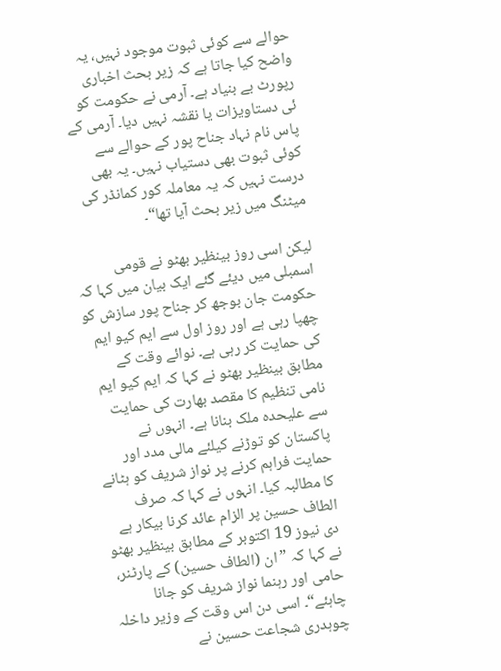حوالے سے کوئی ثبوت موجود نہیں، یہ واضح کیا جاتا ہے کہ زیر بحث اخباری رپورٹ بے بنیاد ہے۔ آرمی نے حکومت کو ئی دستاویزات یا نقشہ نہیں دیا۔ آرمی کے پاس نام نہاد جناح پور کے حوالے سے کوئی ثبوت بھی دستیاب نہیں۔ یہ بھی درست نہیں کہ یہ معاملہ کور کمانڈر کی میٹنگ میں زیر بحث آیا تھا“۔

لیکن اسی روز بینظیر بھٹو نے قومی اسمبلی میں دیئے گئے ایک بیان میں کہا کہ حکومت جان بوجھ کر جناح پور سازش کو چھپا رہی ہے اور روز اول سے ایم کیو ایم کی حمایت کر رہی ہے۔ نوائے وقت کے مطابق بینظیر بھٹو نے کہا کہ ایم کیو ایم نامی تنظیم کا مقصد بھارت کی حمایت سے علیحدہ ملک بنانا ہے۔ انہوں نے پاکستان کو توڑنے کیلئے مالی مدد اور حمایت فراہم کرنے پر نواز شریف کو ہٹانے کا مطالبہ کیا۔ انہوں نے کہا کہ صرف الطاف حسین پر الزام عائد کرنا بیکار ہے
دی نیوز 19 اکتوبر کے مطابق بینظیر بھٹو نے کہا کہ ”ان (الطاف حسین) کے پارٹنر، حامی اور رہنما نواز شریف کو جانا چاہئے“۔ اسی دن اس وقت کے وزیر داخلہ چوہدری شجاعت حسین نے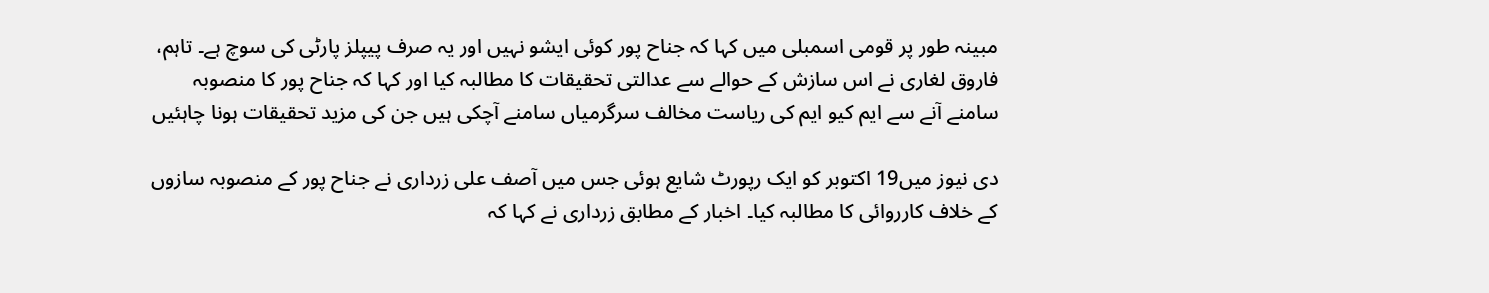مبینہ طور پر قومی اسمبلی میں کہا کہ جناح پور کوئی ایشو نہیں اور یہ صرف پیپلز پارٹی کی سوچ ہے۔ تاہم، فاروق لغاری نے اس سازش کے حوالے سے عدالتی تحقیقات کا مطالبہ کیا اور کہا کہ جناح پور کا منصوبہ سامنے آنے سے ایم کیو ایم کی ریاست مخالف سرگرمیاں سامنے آچکی ہیں جن کی مزید تحقیقات ہونا چاہئیں

دی نیوز میں19 اکتوبر کو ایک رپورٹ شایع ہوئی جس میں آصف علی زرداری نے جناح پور کے منصوبہ سازوں کے خلاف کارروائی کا مطالبہ کیا۔ اخبار کے مطابق زرداری نے کہا کہ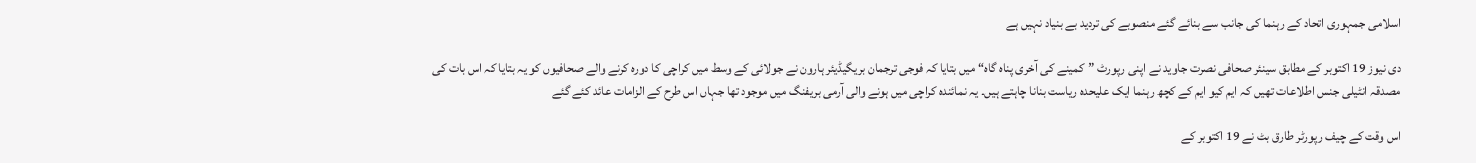اسلامی جمہوری اتحاد کے رہنما کی جانب سے بنائے گئے منصوبے کی تردید بے بنیاد نہیں ہے

دی نیوز 19 اکتوبر کے مطابق سینئر صحافی نصرت جاوید نے اپنی رپورٹ ”کمینے کی آخری پناہ گاہ“ میں بتایا کہ فوجی ترجمان بریگیڈیئر ہارون نے جولائی کے وسط میں کراچی کا دورہ کرنے والے صحافیوں کو یہ بتایا کہ اس بات کی مصدقہ انٹیلی جنس اطلاعات تھیں کہ ایم کیو ایم کے کچھ رہنما ایک علیحدہ ریاست بنانا چاہتے ہیں۔ یہ نمائندہ کراچی میں ہونے والی آرمی بریفنگ میں موجود تھا جہاں اس طرح کے الزامات عائد کئے گئے

اس وقت کے چیف رپورٹر طارق بٹ نے 19 اکتوبر کے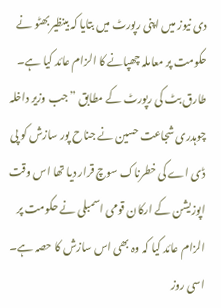دی نیوز میں اپنی رپورٹ میں بتایا کہ بینظیر بھٹو نے حکومت پر معاملہ چھپانے کا الزام عائد کیا ہے۔ طارق بٹ کی رپورٹ کے مطابق ”جب وزیر داخلہ چوہدری شجاعت حسین نے جناح پور سازش کو پی ڈی اے کی خطرناک سوچ قرار دیا تھا اس وقت اپوزیشن کے ارکان قومی اسمبلی نے حکومت پر الزام عائد کیا کہ وہ بھی اس سازش کا حصہ ہے۔ اسی روز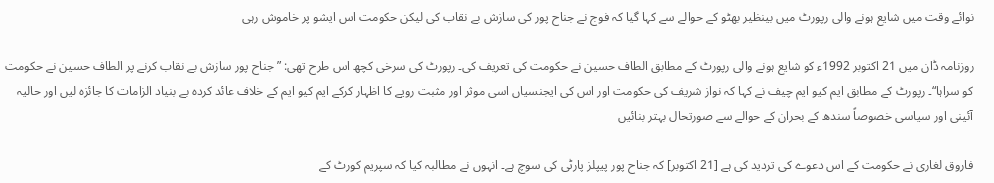نوائے وقت میں شایع ہونے والی رپورٹ میں بینظیر بھٹو کے حوالے سے کہا گیا کہ فوج نے جناح پور کی سازش بے نقاب کی لیکن حکومت اس ایشو پر خاموش رہی

روزنامہ ڈان میں 21 اکتوبر 1992ء کو شایع ہونے والی رپورٹ کے مطابق الطاف حسین نے حکومت کی تعریف کی۔ رپورٹ کی سرخی کچھ اس طرح تھی: ”جناح پور سازش بے نقاب کرنے پر الطاف حسین نے حکومت کو سراہا“۔ رپورٹ کے مطابق ایم کیو ایم چیف نے کہا کہ نواز شریف کی حکومت اور اس کی ایجنسیاں اسی موثر اور مثبت رویے کا اظہار کرکے ایم کیو ایم کے خلاف عائد کردہ بے بنیاد الزامات کا جائزہ لیں اور حالیہ آئینی اور سیاسی خصوصاً سندھ کے بحران کے حوالے سے صورتحال بہتر بنائیں

فاروق لغاری نے حکومت کے اس دعوے کی تردید کی ہے [21 اکتوبر] کہ جناح پور پیپلز پارٹی کی سوچ ہے۔ انہوں نے مطالبہ کیا کہ سپریم کورٹ کے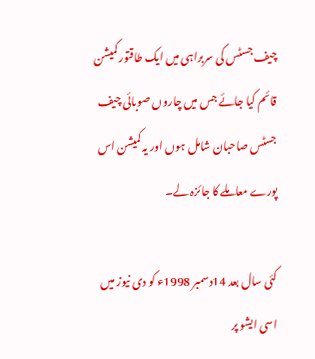چیف جسٹس کی سربراہی میں ایک طاقتور کمیشن قائم کیا جائے جس میں چاروں صوبائی چیف جسٹس صاحبان شامل ہوں اور یہ کمیشن اس پورے معاملے کا جائزہ لے۔

کئی سال بعد 14دسمبر 1998ء کو دی نیوز میں اسی ایشو پر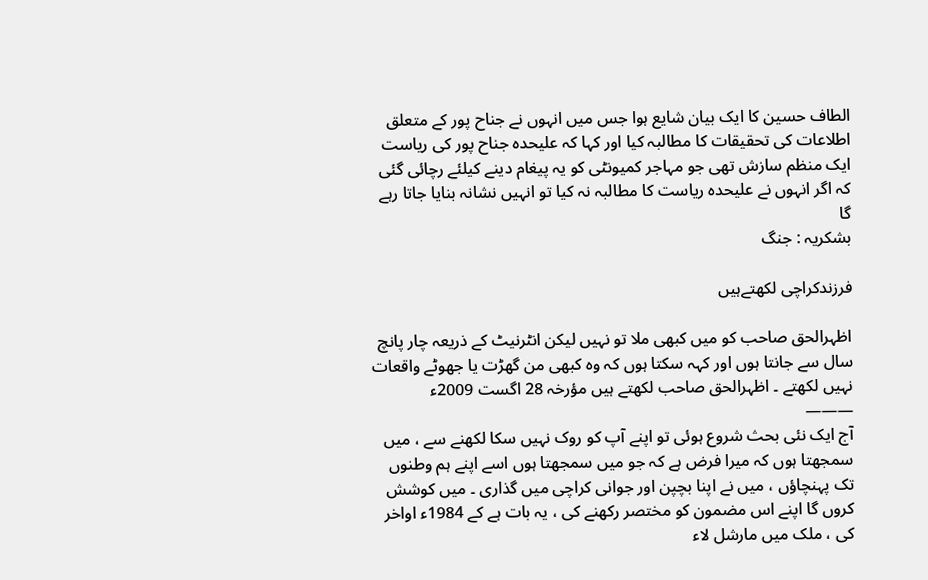الطاف حسین کا ایک بیان شایع ہوا جس میں انہوں نے جناح پور کے متعلق اطلاعات کی تحقیقات کا مطالبہ کیا اور کہا کہ علیحدہ جناح پور کی ریاست ایک منظم سازش تھی جو مہاجر کمیونٹی کو یہ پیغام دینے کیلئے رچائی گئی کہ اگر انہوں نے علیحدہ ریاست کا مطالبہ نہ کیا تو انہیں نشانہ بنایا جاتا رہے گا
بشکریہ : جنگ

فرزندکراچی لکھتےہیں

اظہرالحق صاحب کو میں کبھی ملا تو نہیں لیکن انٹرنیٹ کے ذریعہ چار پانچ سال سے جانتا ہوں اور کہہ سکتا ہوں کہ وہ کبھی من گھڑت یا جھوٹے واقعات نہیں لکھتے ۔ اظہرالحق صاحب لکھتے ہیں مؤرخہ 28 اگست 2009ء
———
آج ایک نئی بحث شروع ہوئی تو اپنے آپ کو روک نہیں سکا لکھنے سے ، میں سمجھتا ہوں کہ میرا فرض ہے کہ جو میں سمجھتا ہوں اسے اپنے ہم وطنوں تک پہنچاؤں ، میں نے اپنا بچپن اور جوانی کراچی میں گذاری ۔ میں کوشش کروں گا اپنے اس مضمون کو مختصر رکھنے کی ، یہ بات ہے کے 1984ء اواخر کی ، ملک میں مارشل لاء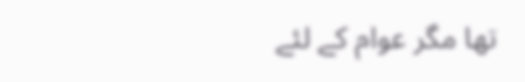تھا مگر عوام کے لئے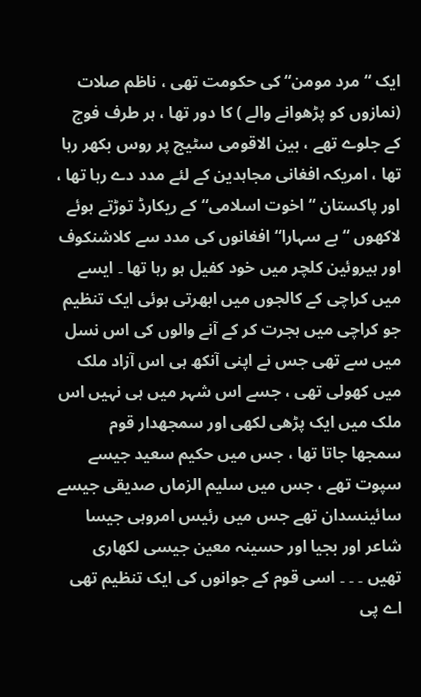ایک “مرد مومن“ کی حکومت تھی ، ناظم صلات (نمازوں کو پڑھوانے والے ) کا دور تھا ، ہر طرف فوج کے جلوے تھے ، بین الاقومی سٹیج پر روس بکھر رہا تھا ، امریکہ افغانی مجاہدین کے لئے مدد دے رہا تھا ، اور پاکستان “اخوت اسلامی“ کے ریکارڈ توڑتے ہوئے لاکھوں “بے سہارا“ افغانوں کی مدد سے کلاشنکوف اور ہیروئین کلچر میں خود کفیل ہو رہا تھا ۔ ایسے میں کراچی کے کالجوں میں ابھرتی ہوئی ایک تنظیم جو کراچی میں ہجرت کر کے آنے والوں کی اس نسل میں سے تھی جس نے اپنی آنکھ ہی اس آزاد ملک میں کھولی تھی ، جسے اس شہر میں ہی نہیں اس ملک میں ایک پڑھی لکھی اور سمجھدار قوم سمجھا جاتا تھا ، جس میں حکیم سعید جیسے سپوت تھے ، جس میں سلیم الزماں صدیقی جیسے سائینسدان تھے جس میں رئیس امروہی جیسا شاعر اور بجیا اور حسینہ معین جیسی لکھاری تھیں ۔ ۔ ۔ اسی قوم کے جوانوں کی ایک تنظیم تھی اے پی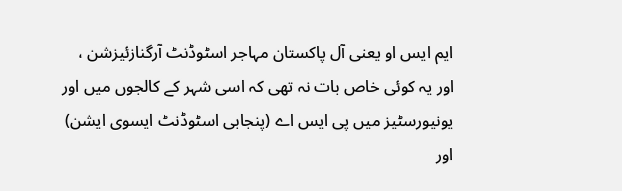ایم ایس او یعنی آل پاکستان مہاجر اسٹوڈنٹ آرگنازئیزشن ، اور یہ کوئی خاص بات نہ تھی کہ اسی شہر کے کالجوں میں اور یونیورسٹیز میں پی ایس اے (پنجابی اسٹوڈنٹ ایسوی ایشن) اور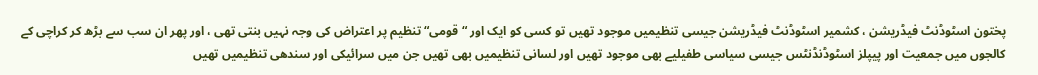پختون اسٹوڈنٹ فیڈریشن ، کشمیر اسٹوڈنٹ فیڈریشن جیسی تنظیمیں موجود تھیں تو کسی کو ایک اور “قومی“ تنظیم پر اعتراض کی وجہ نہیں بنتی تھی ، اور پھر ان سب سے بڑھ کر کراچی کے کالجوں میں جمعیت اور پیپلز اسٹوڈنڈنٹس جیسی سیاسی طفیلیے بھی موجود تھیں اور لسانی تنظیمیں بھی تھیں جن میں سرائیکی اور سندھی تنظیمیں تھیں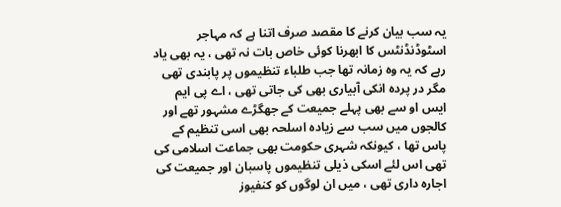یہ سب بیان کرنے کا مقصد صرف اتنا ہے کہ مہاجر اسٹوڈنڈنٹس کا ابھرنا کوئی خاص بات نہ تھی ، یہ بھی یاد رہے کہ یہ وہ زمانہ تھا جب طلباء تنظیموں پر پابندی تھی مگر در پردہ انکی آبیاری بھی کی جاتی تھی ، اے پی ایم ایس او سے بھی پہلے جمیعت کے جھگڑے مشہور تھے اور کالجوں میں سب سے زیادہ اسلحہ بھی اسی تنظیم کے پاس تھا ، کیونکہ شہری حکومت بھی جماعت اسلامی کی تھی اس لئے اسکی ذیلی تنظیموں پاسبان اور جمیعت کی اجارہ داری تھی ، میں ان لوگوں کو کنفیوز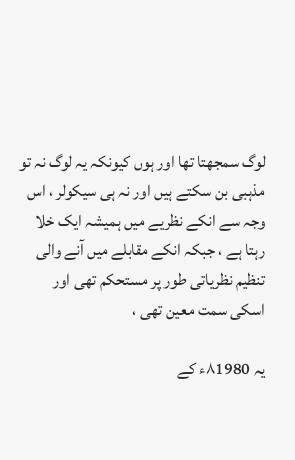لوگ سمجھتا تھا اور ہوں کیونکہ یہ لوگ نہ تو مذہبی بن سکتے ہیں اور نہ ہی سیکولر ، اس وجہ سے انکے نظریے میں ہمیشہ ایک خلا رہتا ہے ، جبکہ انکے مقابلے میں آنے والی تنظیم نظریاتی طور پر مستحکم تھی اور اسکی سمت معین تھی ،

یہ ٨1980ء کے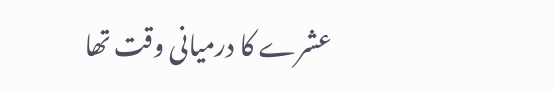عشرے کا درمیانی وقت تھا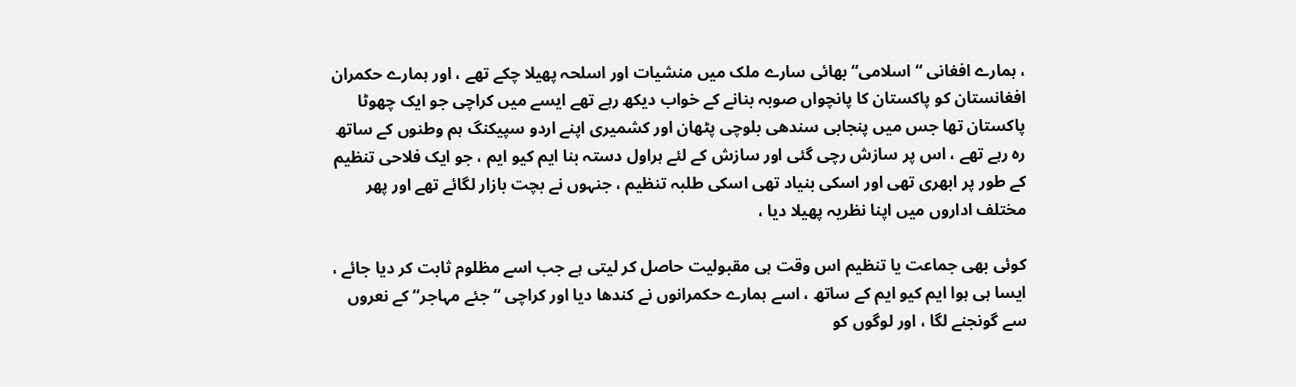، ہمارے افغانی “اسلامی“ بھائی سارے ملک میں منشیات اور اسلحہ پھیلا چکے تھے ، اور ہمارے حکمران افغانستان کو پاکستان کا پانچواں صوبہ بنانے کے خواب دیکھ رہے تھے ایسے میں کراچی جو ایک چھوٹا پاکستان تھا جس میں پنجابی سندھی بلوچی پٹھان اور کشمیری اپنے اردو سپیکنگ ہم وطنوں کے ساتھ رہ رہے تھے ، اس پر سازش رچی گئی اور سازش کے لئے ہراول دستہ بنا ایم کیو ایم ، جو ایک فلاحی تنظیم کے طور پر ابھری تھی اور اسکی بنیاد تھی اسکی طلبہ تنظیم ، جنہوں نے بچت بازار لگائے تھے اور پھر مختلف اداروں میں اپنا نظریہ پھیلا دیا ،

کوئی بھی جماعت یا تنظیم اس وقت ہی مقبولیت حاصل کر لیتی ہے جب اسے مظلوم ثابت کر دیا جائے ، ایسا ہی ہوا ایم کیو ایم کے ساتھ ، اسے ہمارے حکمرانوں نے کندھا دیا اور کراچی “جئے مہاجر“ کے نعروں سے گونجنے لگا ، اور لوگوں کو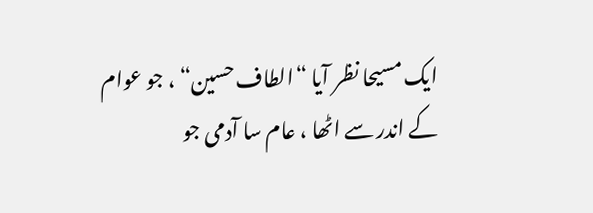ایک مسیحا نظر آیا “الطاف حسین“ ، جو عوام کے اندر سے اٹھا ، عام سا آدمی جو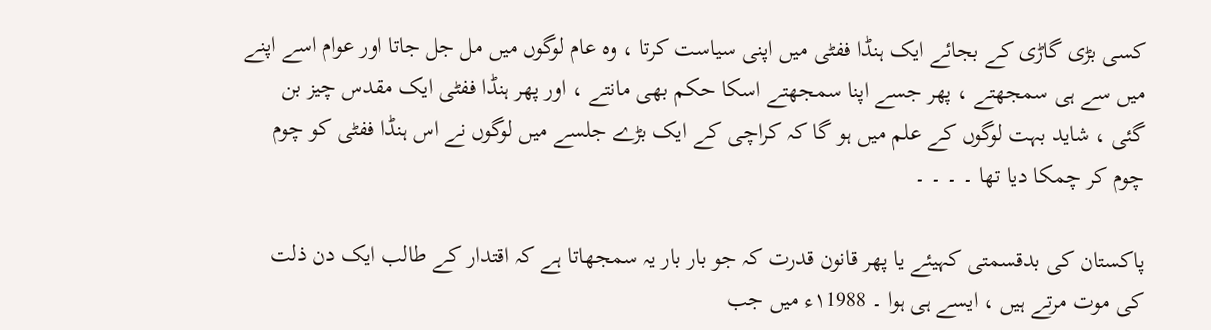کسی بڑی گاڑی کے بجائے ایک ہنڈا ففٹی میں اپنی سیاست کرتا ، وہ عام لوگوں میں مل جل جاتا اور عوام اسے اپنے میں سے ہی سمجھتے ، پھر جسے اپنا سمجھتے اسکا حکم بھی مانتے ، اور پھر ہنڈا ففٹی ایک مقدس چیز بن گئی ، شاید بہت لوگوں کے علم میں ہو گا کہ کراچی کے ایک بڑے جلسے میں لوگوں نے اس ہنڈا ففٹی کو چوم چوم کر چمکا دیا تھا ۔ ۔ ۔ ۔

پاکستان کی بدقسمتی کہیئے یا پھر قانون قدرت کہ جو بار بار یہ سمجھاتا ہے کہ اقتدار کے طالب ایک دن ذلت کی موت مرتے ہیں ، ایسے ہی ہوا ۔ ١1988ء میں جب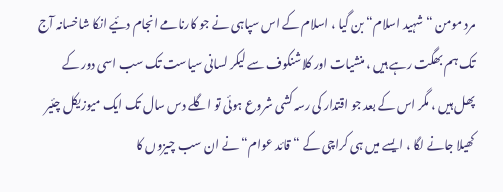مرد مومن “شہید اسلام“ بن گیا ، اسلام کے اس سپاہی نے جو کارنامے انجام دئیے انکا شاخسانہ آج تک ہم بھگت رہے ہیں ، منشیات اور کلاشنکوف سے لیکر لسانی سیاست تک سب اسی دور کے پھل ہیں ، مگر اس کے بعد جو اقتدار کی رسہ کشی شروع ہوئی تو اگلے دس سال تک ایک میوزیکل چئیر کھیلا جانے لگا ، ایسے میں ہی کراچی کے “قائد عوام“ نے ان سب چیزوں کا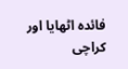فائدہ اٹھایا اور کراچی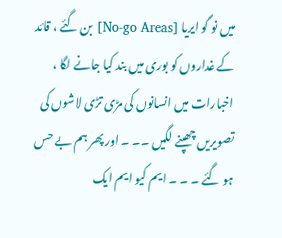میں نو گو ایریا [No-go Areas] بن گئے ، قائد کے غداروں کو بوری میں بند کیا جانے لگا ، اخبارات میں انسانوں کی مڑی تڑی لاشوں کی تصویریں چھپنے لگیں ۔۔ ۔ اور پھر ہم بے حس ہو گئے ۔ ۔ ۔ ایم کیو ایم ایک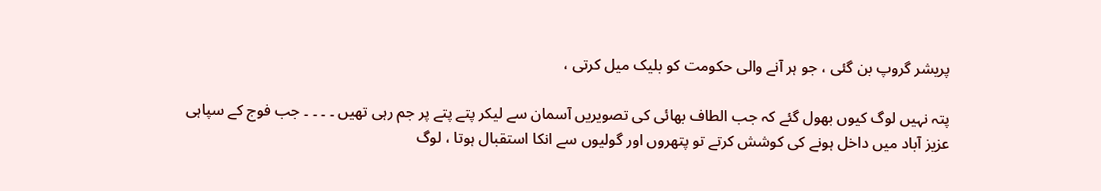پریشر گروپ بن گئی ، جو ہر آنے والی حکومت کو بلیک میل کرتی ،

پتہ نہیں لوگ کیوں بھول گئے کہ جب الطاف بھائی کی تصویریں آسمان سے لیکر پتے پتے پر جم رہی تھیں ۔ ۔ ۔ ۔ جب فوج کے سپاہی عزیز آباد میں داخل ہونے کی کوشش کرتے تو پتھروں اور گولیوں سے انکا استقبال ہوتا ، لوگ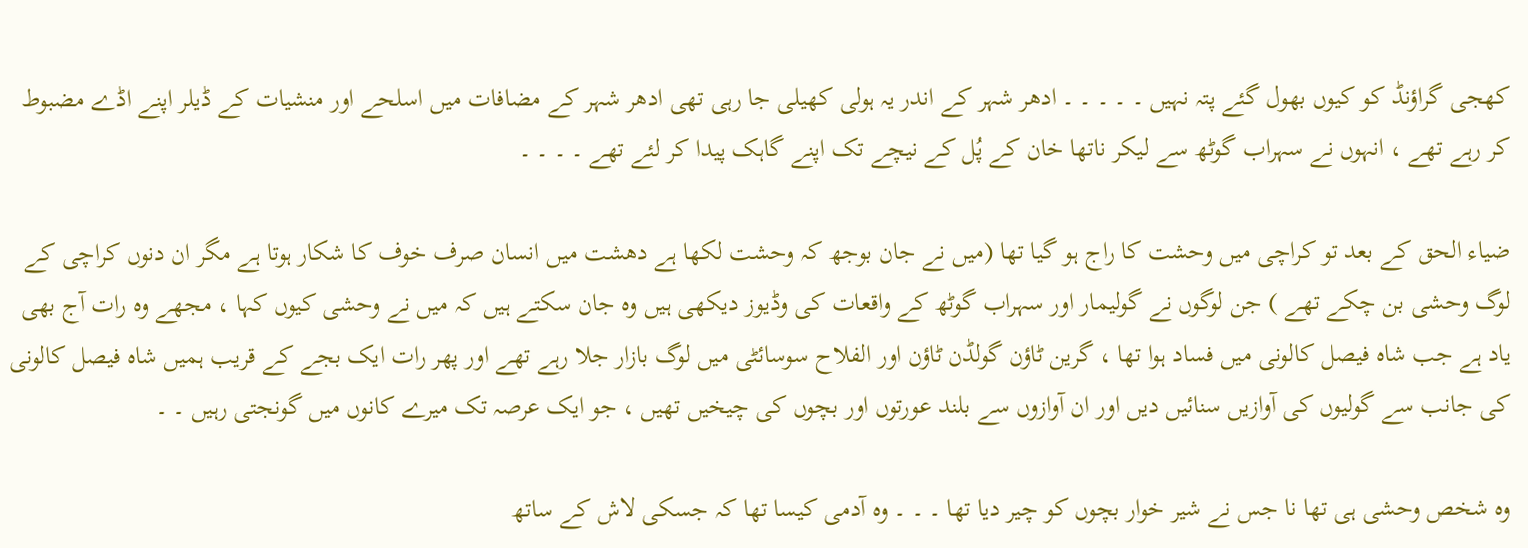کھجی گراؤنڈ کو کیوں بھول گئے پتہ نہیں ۔ ۔ ۔ ۔ ۔ ادھر شہر کے اندر یہ ہولی کھیلی جا رہی تھی ادھر شہر کے مضافات میں اسلحے اور منشیات کے ڈیلر اپنے اڈے مضبوط کر رہے تھے ، انہوں نے سہراب گوٹھ سے لیکر ناتھا خان کے پُل کے نیچے تک اپنے گاہک پیدا کر لئے تھے ۔ ۔ ۔ ۔

ضیاء الحق کے بعد تو کراچی میں وحشت کا راج ہو گیا تھا (میں نے جان بوجھ کہ وحشت لکھا ہے دھشت میں انسان صرف خوف کا شکار ہوتا ہے مگر ان دنوں کراچی کے لوگ وحشی بن چکے تھے ) جن لوگوں نے گولیمار اور سہراب گوٹھ کے واقعات کی وڈیوز دیکھی ہیں وہ جان سکتے ہیں کہ میں نے وحشی کیوں کہا ، مجھے وہ رات آج بھی یاد ہے جب شاہ فیصل کالونی میں فساد ہوا تھا ، گرین ٹاؤن گولڈن ٹاؤن اور الفلاح سوسائٹی میں لوگ بازار جلا رہے تھے اور پھر رات ایک بجے کے قریب ہمیں شاہ فیصل کالونی کی جانب سے گولیوں کی آوازیں سنائیں دیں اور ان آوازوں سے بلند عورتوں اور بچوں کی چیخیں تھیں ، جو ایک عرصہ تک میرے کانوں میں گونجتی رہیں ۔ ۔

وہ شخص وحشی ہی تھا نا جس نے شیر خوار بچوں کو چیر دیا تھا ۔ ۔ ۔ وہ آدمی کیسا تھا کہ جسکی لاش کے ساتھ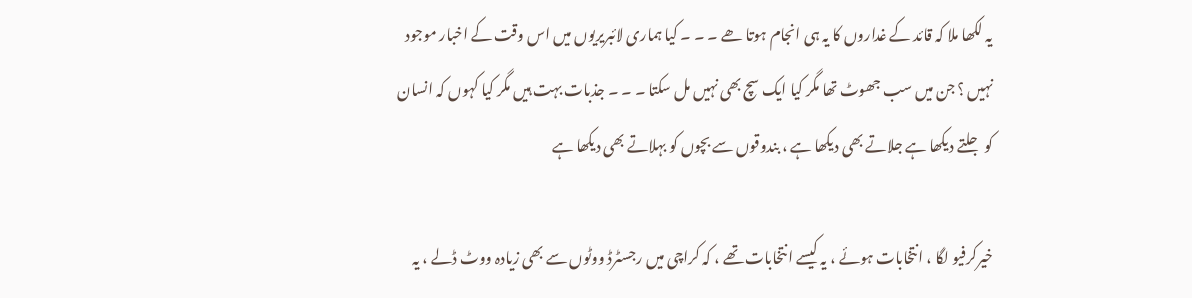یہ لکھا ملا کہ قائد کے غداروں کا یہ ہی انجام ہوتا ھے ۔ ۔ ۔ کیا ہماری لائبریریوں میں اس وقت کے اخبار موجود نہیں ؟ جن میں سب جھوٹ تھا مگر کیا ایک سچ بھی نہیں مل سکتا ۔ ۔ ۔ جذبات بہت ہیں مگر کیا کہوں کہ انسان کو جلتے دیکھا ہے جلاتے بھی دیکھا ہے ، بندوقوں سے بچوں کو بہلاتے بھی دیکھا ہے

خیرکرفیو لگا ، انتخابات ہوئے ، یہ کیسے انتخابات تھے ، کہ کراچی میں رجسٹرڈ ووٹوں سے بھی زیادہ ووٹ ڈلے ، یہ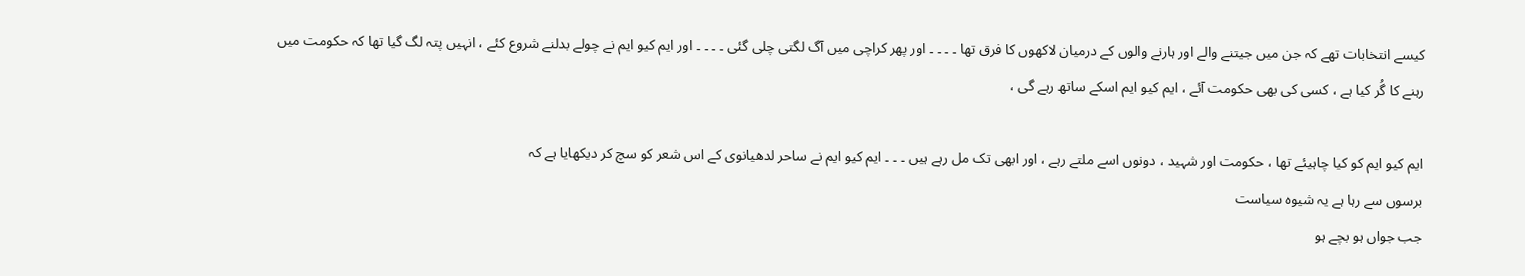کیسے انتخابات تھے کہ جن میں جیتنے والے اور ہارنے والوں کے درمیان لاکھوں کا فرق تھا ۔ ۔ ۔ ۔ اور پھر کراچی میں آگ لگتی چلی گئی ۔ ۔ ۔ ۔ اور ایم کیو ایم نے چولے بدلنے شروع کئے ، انہیں پتہ لگ گیا تھا کہ حکومت میں رہنے کا گُر کیا ہے ، کسی کی بھی حکومت آئے ، ایم کیو ایم اسکے ساتھ رہے گی ،

ایم کیو ایم کو کیا چاہیئے تھا ، حکومت اور شہید ، دونوں اسے ملتے رہے ، اور ابھی تک مل رہے ہیں ۔ ۔ ۔ ایم کیو ایم نے ساحر لدھیانوی کے اس شعر کو سچ کر دیکھایا ہے کہ
برسوں سے رہا ہے یہ شیوہ سیاست
جب جواں ہو بچے ہو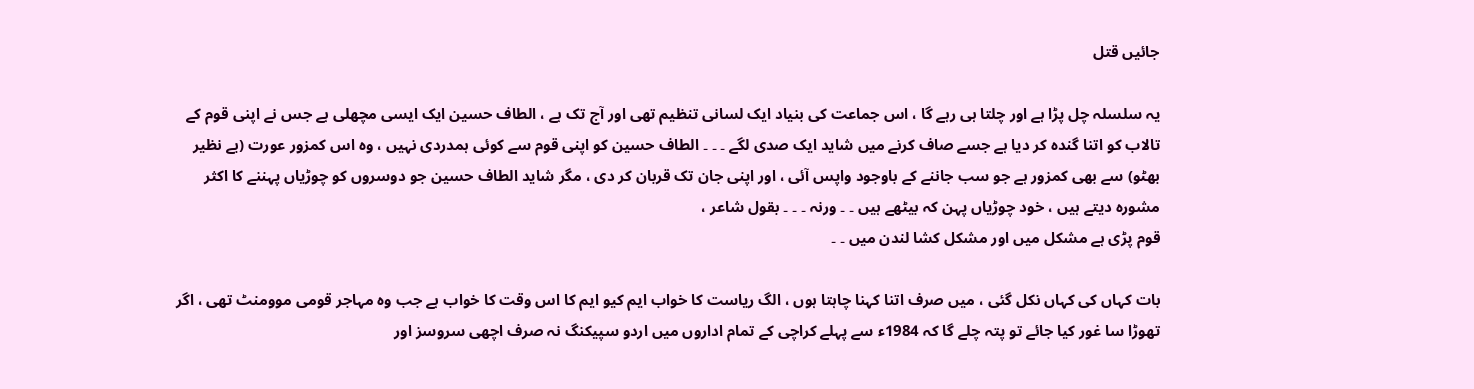جائیں قتل

یہ سلسلہ چل پڑا ہے اور چلتا ہی رہے گا ، اس جماعت کی بنیاد ایک لسانی تنظیم تھی اور آج تک ہے ، الطاف حسین ایک ایسی مچھلی ہے جس نے اپنی قوم کے تالاب کو اتنا گندہ کر دیا ہے جسے صاف کرنے میں شاید ایک صدی لگے ۔ ۔ ۔ الطاف حسین کو اپنی قوم سے کوئی ہمدردی نہیں ، وہ اس کمزور عورت (بے نظیر بھٹو) سے بھی کمزور ہے جو سب جاننے کے باوجود واپس آئی ، اور اپنی جان تک قربان کر دی ، مگر شاید الطاف حسین جو دوسروں کو چوڑیاں پہننے کا اکثر مشورہ دیتے ہیں ، خود چوڑیاں پہن کہ بیٹھے ہیں ۔ ۔ ورنہ ۔ ۔ ۔ بقول شاعر ،
قوم پڑی ہے مشکل میں اور مشکل کشا لندن میں ۔ ۔

بات کہاں کی کہاں نکل گئی ، میں صرف اتنا کہنا چاہتا ہوں ، الگ ریاست کا خواب ایم کیو ایم کا اس وقت کا خواب ہے جب وہ مہاجر قومی موومنٹ تھی ، اگر تھوڑا سا غور کیا جائے تو پتہ چلے گا کہ 1984ء سے پہلے کراچی کے تمام اداروں میں اردو سپیکنگ نہ صرف اچھی سروسز اور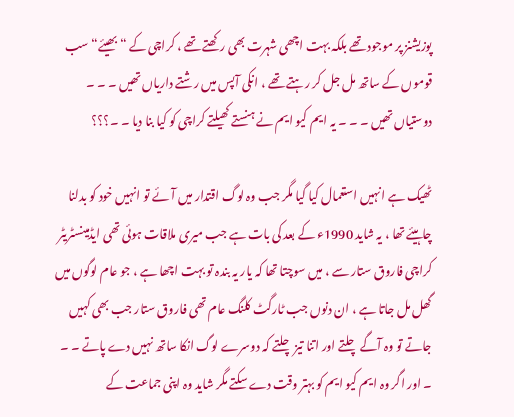پوزیشنز پر موجود تھے بلکہ بہت اچھی شہرت بھی رکھتے تھے ، کراچی کے “بھیئے“ سب قوموں کے ساتھ مل جل کر رہتے تھے ، انکی آپس میں رشتے داریاں تھیں ۔ ۔ ۔ دوستیاں تھیں ۔ ۔ ۔ یہ ایم کیو ایم نے ہنستے کھیلتے کراچی کو کیا بنا دیا ۔ ۔؟؟؟

ٹھیک ہے انہیں استعمال کیا گیا مگر جب وہ لوگ اقتدار میں آئے تو انہیں خود کو بدلنا چاہیئے تھا ، یہ شاید 1990ء کے بعد کی بات ہے جب میری ملاقات ہوئی تھی ایڈمینسٹریٹر کراچی فاروق ستار سے ، میں سوچتا تھا کہ یار یہ بندہ تو بہت اچھا ہے ، جو عام لوگوں میں گھل مل جاتا ہے ، ان دنوں جب ٹارگٹ کلنگ عام تھی فاروق ستار جب بھی کہیں جاتے تو وہ آگے چلتے اور اتنا تیز چلتے کہ دوسرے لوگ انکا ساتھ نہیں دے پاتے ۔ ۔ ۔ اور اگر وہ ایم کیو ایم کو بہتر وقت دے سکتے مگر شاید وہ اپنی جماعت کے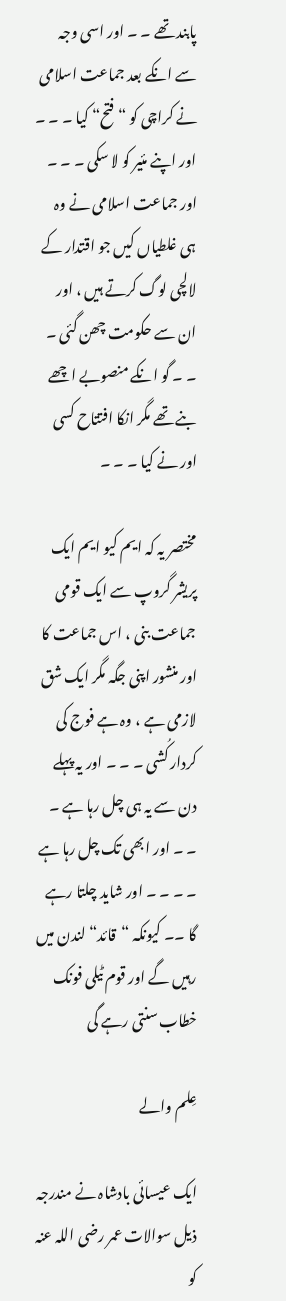پابند تھے ۔ ۔ اور اسی وجہ سے انکے بعد جماعت اسلامی نے کراچی کو “فتح“ کیا ۔ ۔ ۔ اور اپنے مئیر کو لا سکی ۔ ۔ ۔ اور جماعت اسلامی نے وہ ہی غلطیاں کیں جو اقتدار کے لالچی لوگ کرتے ہیں ، اور ان سے حکومت چھن گئی ۔ ۔ ۔ گو انکے منصوبے اچھے بنے تھے مگر انکا افتتاح کسی اور نے کیا ۔ ۔ ۔

مختصر یہ کہ ایم کیو ایم ایک پریشر گروپ سے ایک قومی جماعت بنی ، اس جماعت کا اور منشور اپنی جگہ مگر ایک شق لازمی ہے ، وہ ہے فوج کی کردار کُشی ۔ ۔ ۔ اور یہ پہلے دن سے یہ ہی چل رہا ہے ۔ ۔ ۔ اور ابھی تک چل رہا ہے ۔ ۔ ۔ ۔ اور شاید چلتا رہے گا ۔۔ کیونکہ “قائد“ لندن میں رہیں گے اور قوم ٹیلی فونک خطاب سنتی رہے گی

عِلم والے

ایک عیسائی بادشاہ نے مندرجہ ذیل سوالات عمر رضی اللہ عنہ کو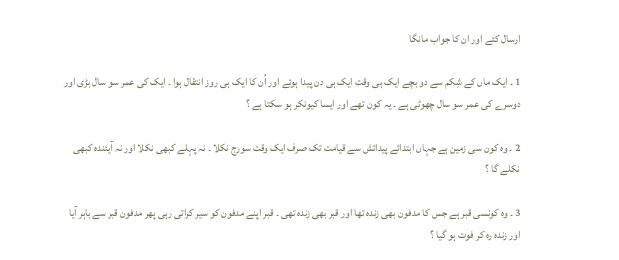ارسال کئے اور ان کا جواب مانگا

1 ۔ ایک ماں کے شِکم سے دو بچے ایک ہی وقت ایک ہی دن پیدا ہوئے اور اُن کا ایک ہی روز انتقال ہوا ۔ ایک کی عمر سو سال بڑی اور دوسرے کی عمر سو سال چھوٹی ہے ۔ یہ کون تھے اور ایسا کیونکر ہو سکتا ہے ؟

2 ۔ وہ کون سی زمین ہے جہاں ابتدائے پیدائش سے قیامت تک صرف ایک وقت سورج نکلا ۔ نہ پہلے کبھی نکلا اور نہ آیئندہ کبھی نکلے گا ؟

3 ۔ وہ کونسی قبر ہے جس کا مدفون بھی زندہ تھا اور قبر بھی زندہ تھی ۔ قبر اپنے مدفون کو سیر کراتی رہی پھر مدفون قبر سے باہر آیا اور زندہ رہ کر فوت ہو گیا ؟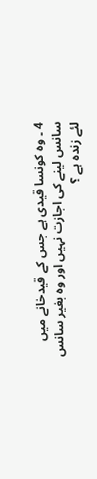4 ۔ وہ کونسا قیدی ہے جس کے قیدخانے میں سانس لینے کی اجازت نہیں اور وہ بغیر سانس لئے زندہ ہے ؟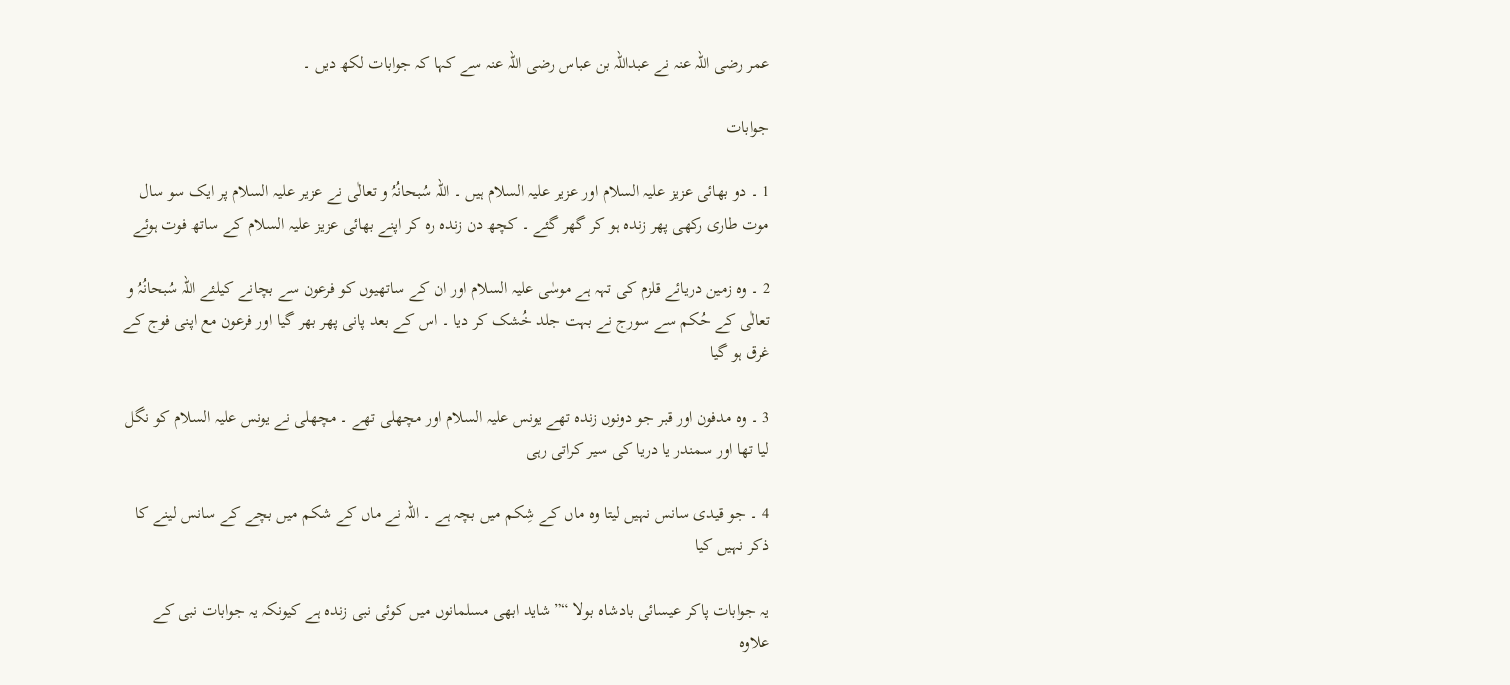عمر رضی اللہ عنہ نے عبداللہ بن عباس رضی اللہ عنہ سے کہا کہ جوابات لکھ دیں ۔

جوابات

1 ۔ دو بھائی عزیز علیہ السلام اور عزیر علیہ السلام ہیں ۔ اللہ سُبحانُہُ و تعالٰی نے عزیر علیہ السلام پر ایک سو سال موت طاری رکھی پھر زندہ ہو کر گھر گئے ۔ کچھ دن زندہ رہ کر اپنے بھائی عزیز علیہ السلام کے ساتھ فوت ہوئے

2 ۔ وہ زمین دریائے قلزم کی تہہ ہے موسٰی علیہ السلام اور ان کے ساتھیوں کو فرعون سے بچانے کیلئے اللہ سُبحانُہُ و تعالٰی کے حُکم سے سورج نے بہت جلد خُشک کر دیا ۔ اس کے بعد پانی پھر بھر گیا اور فرعون مع اپنی فوج کے غرق ہو گیا

3 ۔ وہ مدفون اور قبر جو دونوں زندہ تھے یونس علیہ السلام اور مچھلی تھے ۔ مچھلی نے یونس علیہ السلام کو نگل لیا تھا اور سمندر یا دریا کی سیر کراتی رہی

4 ۔ جو قیدی سانس نہیں لیتا وہ ماں کے شِکم میں بچہ ہے ۔ اللہ نے ماں کے شکم میں بچے کے سانس لینے کا ذکر نہیں کیا

یہ جوابات پاکر عیسائی بادشاہ بولا “”شاید ابھی مسلمانوں میں کوئی نبی زندہ ہے کیونکہ یہ جوابات نبی کے علاوہ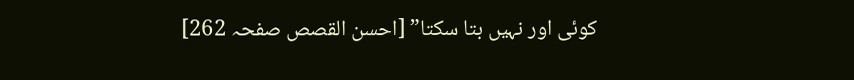کوئی اور نہیں بتا سکتا” [احسن القصص صفحہ 262]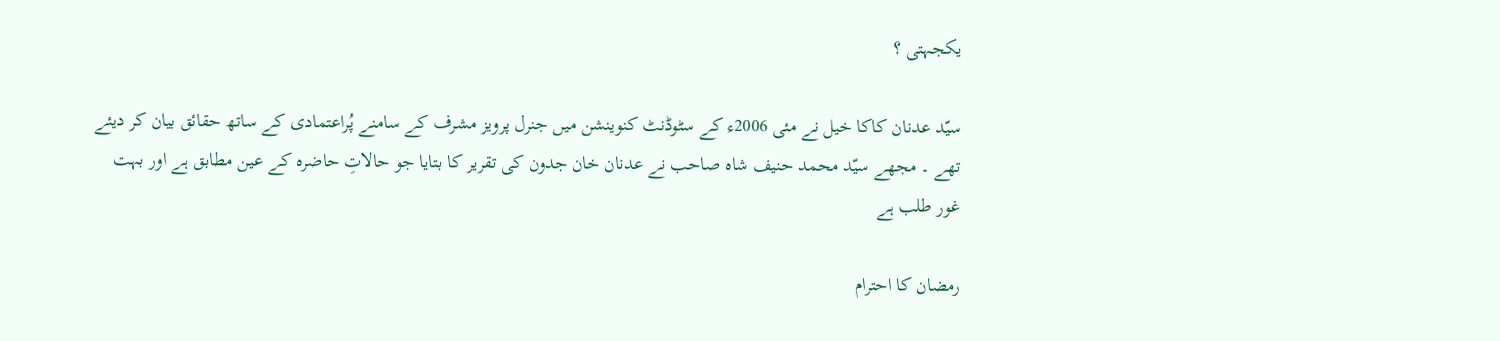يکجہتی ؟

سیّد عدنان کاکا خیل نے مئی 2006ء کے سٹوڈنٹ کنوینشن میں جنرل پرویز مشرف کے سامنے پُراعتمادی کے ساتھ حقائق بیان کر ديئے تھے ۔ مجھے سیّد محمد حنیف شاہ صاحب نے عدنان خان جدون کی تقریر کا بتایا جو حالاتِ حاضرہ کے عین مطابق ہے اور بہت غور طلب ہے

رمضان کا احترام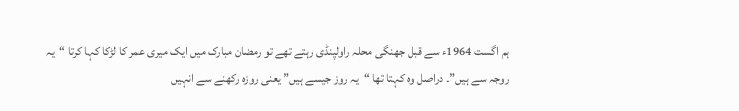ہم اگست 1964ء سے قبل جھنگی محلہ راولپنڈی رہتے تھے تو رمضان مبارک میں ایک میری عمر کا لڑکا کہا کرتا “یہ روجہ سے ہیں”۔ دراصل وہ کہتا تھا “يہ روز جیسے ہیں” یعنی روزہ رکھنے سے انہیں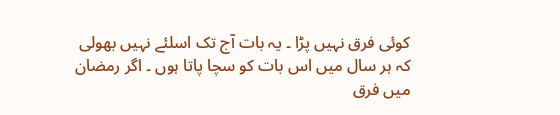کوئی فرق نہیں پڑا ۔ یہ بات آج تک اسلئے نہیں بھولی کہ ہر سال میں اس بات کو سچا پاتا ہوں ۔ اگر رمضان میں فرق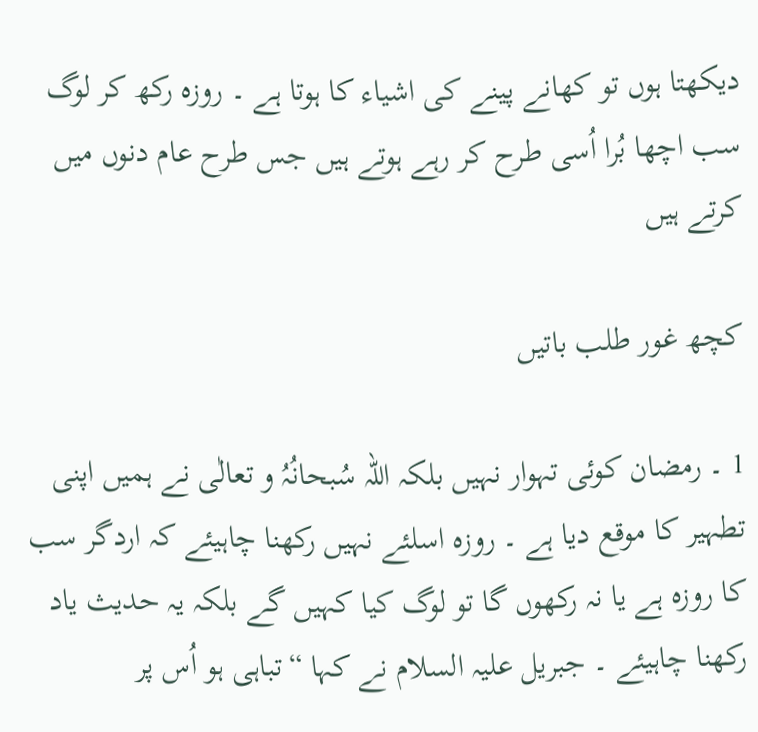دیکھتا ہوں تو کھانے پینے کی اشیاء کا ہوتا ہے ۔ روزہ رکھ کر لوگ سب اچھا بُرا اُسی طرح کر رہے ہوتے ہیں جس طرح عام دنوں میں کرتے ہیں

کچھ غور طلب باتیں

1 ۔ رمضان کوئی تہوار نہیں بلکہ اللہ سُبحانُہُ و تعالٰی نے ہمیں اپنی تطہیر کا موقع دیا ہے ۔ روزہ اسلئے نہیں رکھنا چاہیئے کہ اردگر سب کا روزہ ہے یا نہ رکھوں گا تو لوگ کیا کہیں گے بلکہ یہ حدیث یاد رکھنا چاہیئے ۔ جبریل علیہ السلام نے کہا “تباہی ہو اُس پر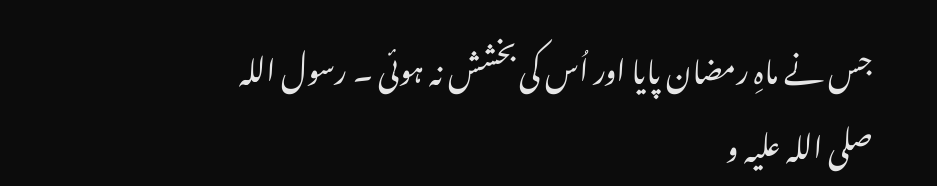جس نے ماہِ رمضان پایا اور اُس کی بخشش نہ ہوئی ۔ رسول اللہ صلی اللہ علیہ و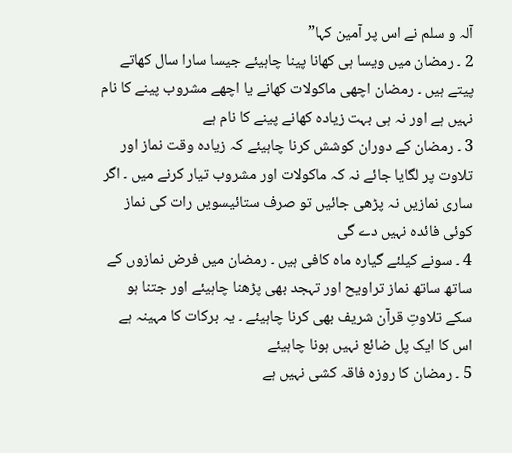آلہ و سلم نے اس پر آمین کہا”
2 ۔ رمضان میں ویسا ہی کھانا پینا چاہیئے جیسا سارا سال کھاتے پیتے ہیں ۔ رمضان اچھی ماکولات کھانے یا اچھے مشروب پینے کا نام نہیں ہے اور نہ ہی بہت زیادہ کھانے پینے کا نام ہے
3 ۔ رمضان کے دوران کوشش کرنا چاہیئے کہ زیادہ وقت نماز اور تلاوت پر لگایا جائے نہ کہ ماکولات اور مشروب تیار کرنے میں ۔ اگر ساری نمازیں نہ پڑھی جائیں تو صرف ستائیسویں رات کی نماز کوئی فائدہ نہیں دے گی
4 ۔ سونے کیلئے گیارہ ماہ کافی ہیں ۔ رمضان میں فرض نمازوں کے ساتھ ساتھ نماز تراویح اور تہجد بھی پڑھنا چاہیئے اور جتنا ہو سکے تلاوتِ قرآن شریف بھی کرنا چاہیئے ۔ یہ برکات کا مہینہ ہے اس کا ایک پل ضائع نہیں ہونا چاہیئے
5 ۔ رمضان کا روزہ فاقہ کشی نہیں ہے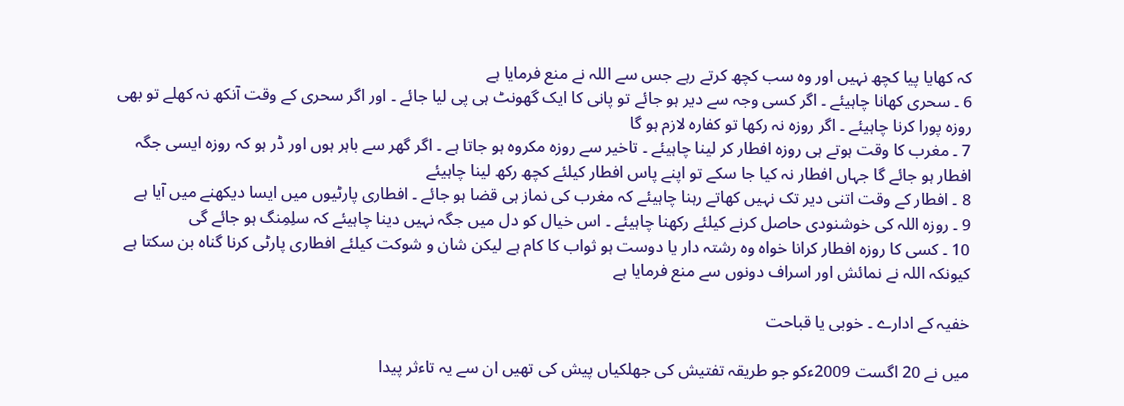کہ کھایا پیا کچھ نہیں اور وہ سب کچھ کرتے رہے جس سے اللہ نے منع فرمایا ہے
6 ۔ سحری کھانا چاہیئے ۔ اگر کسی وجہ سے دیر ہو جائے تو پانی کا ایک گھونٹ ہی پی لیا جائے ۔ اور اگر سحری کے وقت آنکھ نہ کھلے تو بھی روزہ پورا کرنا چاہیئے ۔ اگر روزہ نہ رکھا تو کفارہ لازم ہو گا
7 ۔ مغرب کا وقت ہوتے ہی روزہ افطار کر لینا چاہیئے ۔ تاخیر سے روزہ مکروہ ہو جاتا ہے ۔ اگر گھر سے باہر ہوں اور ڈر ہو کہ روزہ ایسی جگہ افطار ہو جائے گا جہاں افطار نہ کیا جا سکے تو اپنے پاس افطار کیلئے کچھ رکھ لینا چاہیئے
8 ۔ افطار کے وقت اتنی دیر تک نہیں کھاتے رہنا چاہیئے کہ مغرب کی نماز ہی قضا ہو جائے ۔ افطاری پارٹیوں میں ایسا دیکھنے میں آیا ہے
9 ۔ روزہ اللہ کی خوشنودی حاصل کرنے کیلئے رکھنا چاہیئے ۔ اس خیال کو دل میں جگہ نہیں دینا چاہیئے کہ سلِمِنگ ہو جائے گی
10 ۔ کسی کا روزہ افطار کرانا خواہ وہ رشتہ دار یا دوست ہو ثواب کا کام ہے لیکن شان و شوکت کیلئے افطاری پارٹی کرنا گناہ بن سکتا ہے کیونکہ اللہ نے نمائش اور اسراف دونوں سے منع فرمایا ہے

خفیہ کے ادارے ۔ خوبی یا قباحت

میں نے 20 اگست 2009ءکو جو طریقہ تفتیش کی جھلکیاں پیش کی تھیں ان سے یہ تاءثر پیدا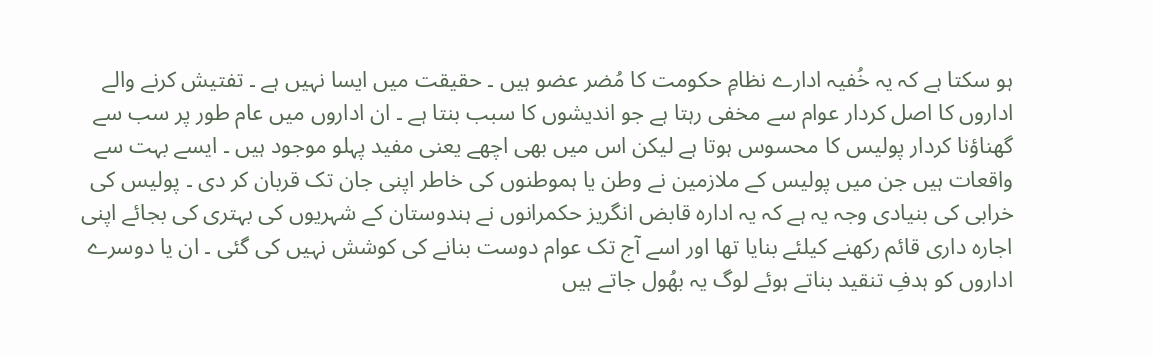ہو سکتا ہے کہ یہ خُفیہ ادارے نظامِ حکومت کا مُضر عضو ہیں ۔ حقیقت میں ایسا نہیں ہے ۔ تفتیش کرنے والے اداروں کا اصل کردار عوام سے مخفی رہتا ہے جو اندیشوں کا سبب بنتا ہے ۔ ان اداروں میں عام طور پر سب سے گھناؤنا کردار پولیس کا محسوس ہوتا ہے لیکن اس میں بھی اچھے یعنی مفید پہلو موجود ہیں ۔ ایسے بہت سے واقعات ہیں جن میں پولیس کے ملازمین نے وطن یا ہموطنوں کی خاطر اپنی جان تک قربان کر دی ۔ پولیس کی خرابی کی بنیادی وجہ یہ ہے کہ یہ ادارہ قابض انگریز حکمرانوں نے ہندوستان کے شہریوں کی بہتری کی بجائے اپنی اجارہ داری قائم رکھنے کیلئے بنایا تھا اور اسے آج تک عوام دوست بنانے کی کوشش نہیں کی گئی ۔ ان یا دوسرے اداروں کو ہدفِ تنقید بناتے ہوئے لوگ یہ بھُول جاتے ہیں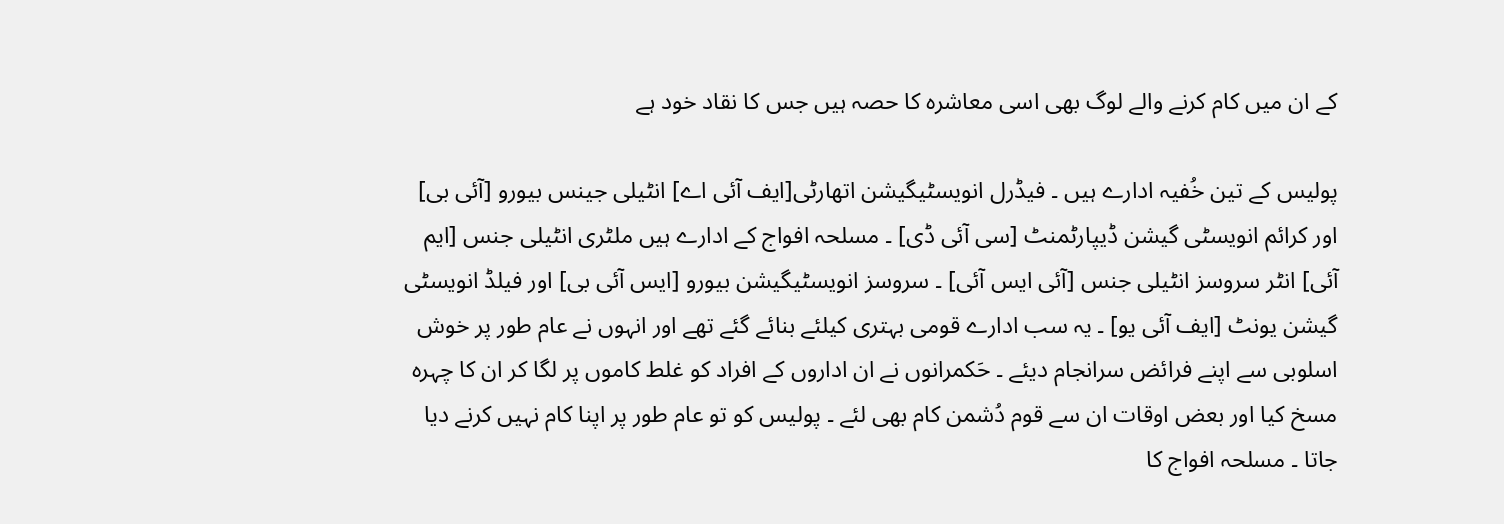کے ان میں کام کرنے والے لوگ بھی اسی معاشرہ کا حصہ ہیں جس کا نقاد خود ہے

پولیس کے تین خُفیہ ادارے ہیں ۔ فیڈرل انویسٹیگیشن اتھارٹی[ایف آئی اے] انٹیلی جینس بیورو [آئی بی] اور کرائم انویسٹی گیشن ڈیپارٹمنٹ [سی آئی ڈی] ۔ مسلحہ افواج کے ادارے ہیں ملٹری انٹیلی جنس [ایم آئی] انٹر سروسز انٹیلی جنس [آئی ایس آئی] ۔ سروسز انویسٹیگیشن بیورو [ایس آئی بی] اور فیلڈ انویسٹی گیشن یونٹ [ایف آئی یو] ۔ یہ سب ادارے قومی بہتری کیلئے بنائے گئے تھے اور انہوں نے عام طور پر خوش اسلوبی سے اپنے فرائض سرانجام دیئے ۔ حَکمرانوں نے ان اداروں کے افراد کو غلط کاموں پر لگا کر ان کا چہرہ مسخ کیا اور بعض اوقات ان سے قوم دُشمن کام بھی لئے ۔ پولیس کو تو عام طور پر اپنا کام نہیں کرنے دیا جاتا ۔ مسلحہ افواج کا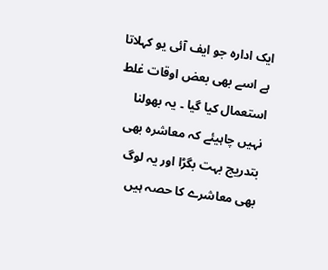ایک ادارہ جو ایف آئی یو کہلاتا ہے اسے بھی بعض اوقات غلط استعمال کیا گیا ۔ یہ بھولنا نہیں چاہیئے کہ معاشرہ بھی بتدریج بہت بگڑا اور یہ لوگ بھی معاشرے کا حصہ ہیں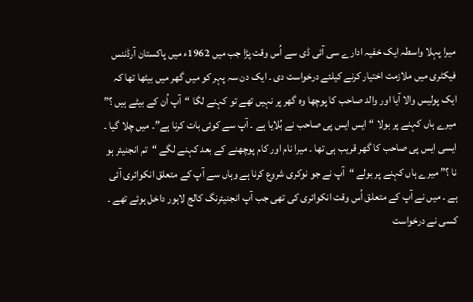میرا پہلا واسطہ ایک خفیہ ادارے سی آئی ڈی سے اُس وقت پڑا جب میں 1962ء میں پاکستان آرڈننس فیکٹری میں ملازمت اختیار کرنے کیلئے درخواست دی ۔ ایک دن سہ پہر کو میں گھر میں بیٹھا تھا کہ ایک پولیس والا آیا اور والد صاحب کا پوچھا وہ گھر پر نہیں تھے تو کہنے لگا “آپ اُن کے بیٹے ہیں ؟” میرے ہاں کہنے پر بولا “ایس ایس پی صاحب نے بُلایا ہے ۔ آپ سے کوئی بات کرنا ہے”۔ میں چلا گیا ۔ ایسی ایس پی صاحب کا گھر قریب ہی تھا ۔ میرا نام اور کام پوچھنے کے بعد کہنے لگے “تم انجنیئر ہو نا ؟” میرے ہاں کہنے پر بولے “آپ نے جو نوکری شروع کرنا ہے وہاں سے آپ کے متعلق انکوائری آئی ہے ۔ میں نے آپ کے متعلق اُس وقت انکوائری کی تھی جب آپ انجنیئرنگ کالج لاہور داخل ہوئے تھے ۔ کسی نے درخواست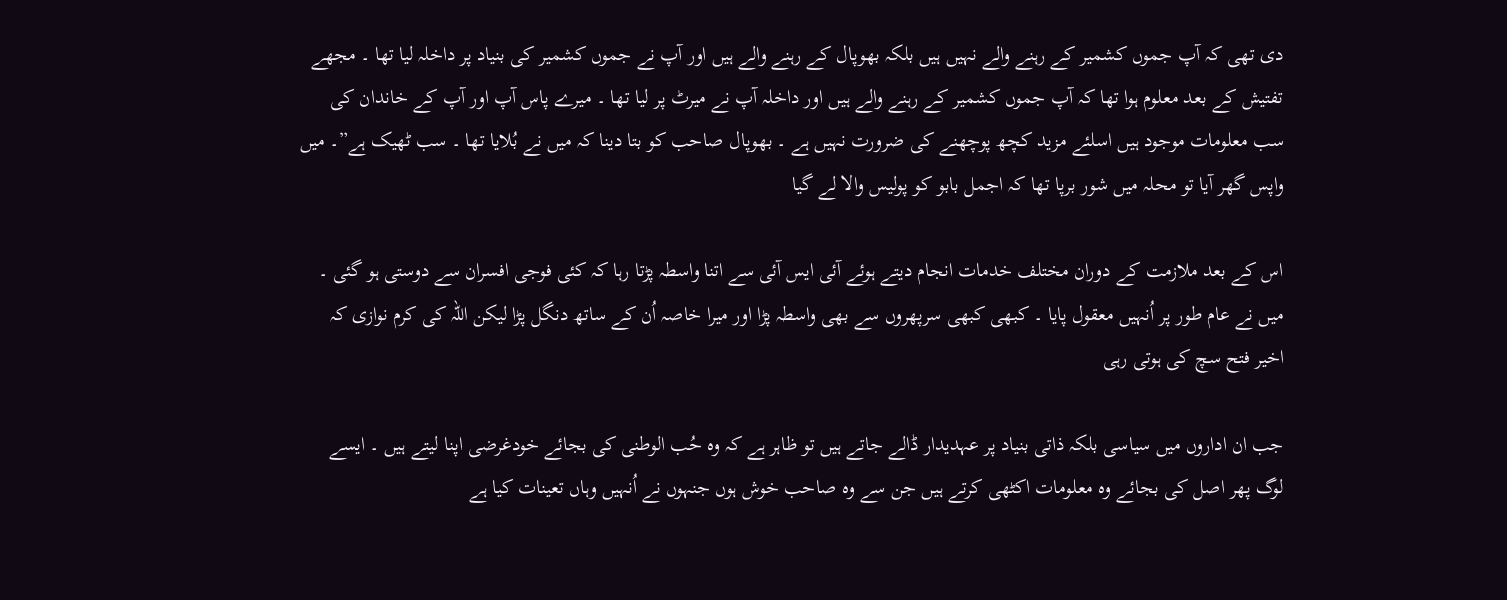دی تھی کہ آپ جموں کشمیر کے رہنے والے نہیں ہیں بلکہ بھوپال کے رہنے والے ہیں اور آپ نے جموں کشمیر کی بنیاد پر داخلہ لیا تھا ۔ مجھے تفتیش کے بعد معلوم ہوا تھا کہ آپ جموں کشمیر کے رہنے والے ہیں اور داخلہ آپ نے میرٹ پر لیا تھا ۔ میرے پاس آپ اور آپ کے خاندان کی سب معلومات موجود ہیں اسلئے مزید کچھ پوچھنے کی ضرورت نہیں ہے ۔ بھوپال صاحب کو بتا دینا کہ میں نے بُلایا تھا ۔ سب ٹھیک ہے”۔ میں واپس گھر آیا تو محلہ میں شور برپا تھا کہ اجمل بابو کو پولیس والا لے گیا

اس کے بعد ملازمت کے دوران مختلف خدمات انجام دیتے ہوئے آئی ایس آئی سے اتنا واسطہ پڑتا رہا کہ کئی فوجی افسران سے دوستی ہو گئی ۔ میں نے عام طور پر اُنہیں معقول پایا ۔ کبھی کبھی سرپھروں سے بھی واسطہ پڑا اور میرا خاصہ اُن کے ساتھ دنگل پڑا لیکن اللہ کی کرم نوازی کہ اخیر فتح سچ کی ہوتی رہی

جب ان اداروں میں سیاسی بلکہ ذاتی بنیاد پر عہدیدار ڈالے جاتے ہیں تو ظاہر ہے کہ وہ حُب الوطنی کی بجائے خودغرضی اپنا لیتے ہیں ۔ ایسے لوگ پھر اصل کی بجائے وہ معلومات اکٹھی کرتے ہیں جن سے وہ صاحب خوش ہوں جنہوں نے اُنہیں وہاں تعینات کیا ہے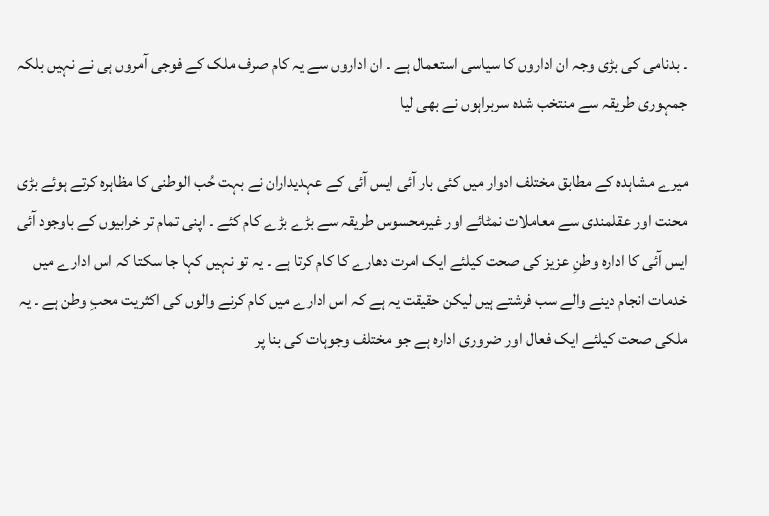۔ بدنامی کی بڑی وجہ ان اداروں کا سیاسی استعمال ہے ۔ ان اداروں سے یہ کام صرف ملک کے فوجی آمروں ہی نے نہیں بلکہ جمہوری طریقہ سے منتخب شدہ سربراہوں نے بھی لیا

میرے مشاہدہ کے مطابق مختلف ادوار میں کئی بار آئی ایس آئی کے عہدیداران نے بہت حُب الوطنی کا مظاہرہ کرتے ہوئے بڑی محنت اور عقلمندی سے معاملات نمٹائے اور غیرمحسوس طریقہ سے بڑے بڑے کام کئے ۔ اپنی تمام تر خرابیوں کے باوجود آئی ایس آئی کا ادارہ وطنِ عزیز کی صحت کیلئے ایک امرت دھارے کا کام کرتا ہے ۔ یہ تو نہیں کہا جا سکتا کہ اس ادارے میں خدمات انجام دینے والے سب فرشتے ہیں لیکن حقیقت یہ ہے کہ اس ادارے میں کام کرنے والوں کی اکثریت محبِ وطن ہے ۔ یہ ملکی صحت کیلئے ایک فعال اور ضروری ادارہ ہے جو مختلف وجوہات کی بنا پر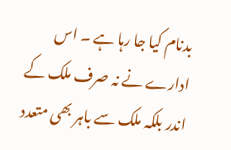بدنام کیا جا رہا ہے ۔ اس ادارے نے نہ صرف ملک کے اندر بلکہ ملک سے باہر بھی متعدد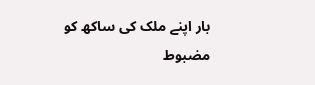بار اپنے ملک کی ساکھ کو مضبوط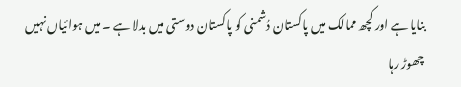بنایا ہے اور کچھ ممالک میں پاکستان دُشمنی کو پاکستان دوستی میں بدلا ہے ۔ میں ہوائیاں نہیں چھوڑ رہا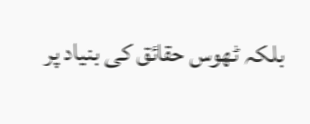بلکہ ٹھوس حقائق کی بنیاد پر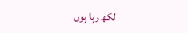لکھ رہا ہوں